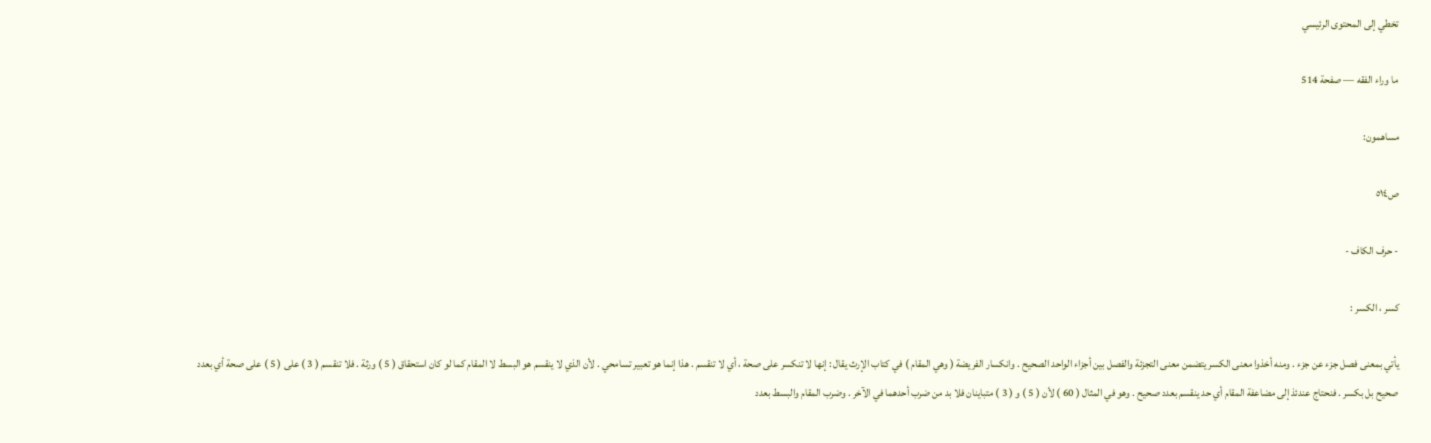تخطي إلى المحتوى الرئيسي

ما وراء الفقه — صفحة 514

مساهمون:

ص٥١٤

- حرف الكاف -

كسر ، الكسر :

يأتي بمعنى فصل جزء عن جزء . ومنه أخذوا معنى الكسر يتضمن معنى التجزئة والفصل بين أجزاء الواحد الصحيح . وانكسار الفريضة ( وهي المقام ) في كتاب الإرث يقال : إنها لا تنكسر على صحة ، أي لا تنقسم . هذا إنما هو تعبير تسامحي . لأن الذي لا ينقسم هو البسط لا المقام كما لو كان استحقاق ( 5 ) ورثة . فلا تنقسم ( 3 ) على ( 5 ) على صحة أي بعدد صحيح بل بكسر . فنحتاج عندئذ إلى مضاعفة المقام أي حد ينقسم بعدد صحيح . وهو في المثال ( 60 ) لأن ( 5 ) و ( 3 ) متباينان فلا بد من ضرب أحدهما في الآخر . وضرب المقام والبسط بعدد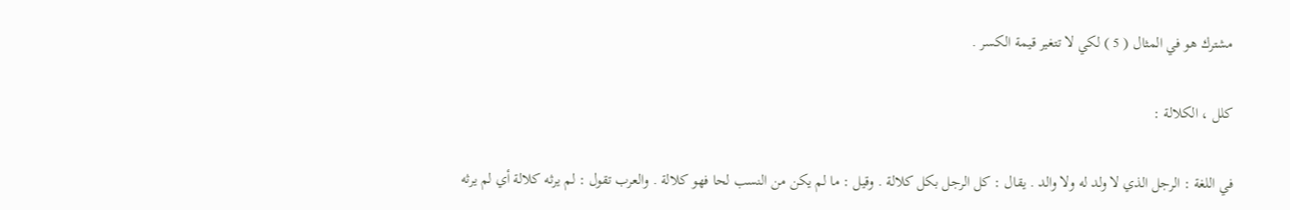مشترك هو في المثال ( 5 ) لكي لا تتغير قيمة الكسر .

كلل ، الكلالة :

في اللغة : الرجل الذي لا ولد له ولا والد . يقال : كل الرجل بكل كلالة . وقيل : ما لم يكن من النسب لحا فهو كلالة . والعرب تقول : لم يرثه كلالة أي لم يرثه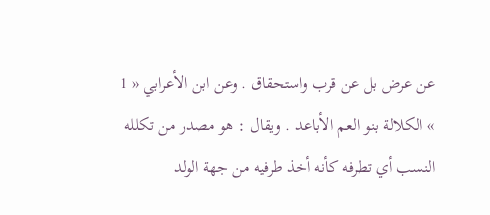عن عرض بل عن قرب واستحقاق . وعن ابن الأعرابي « 1 » الكلالة بنو العم الأباعد . ويقال : هو مصدر من تكلله النسب أي تطرفه كأنه أخذ طرفيه من جهة الولد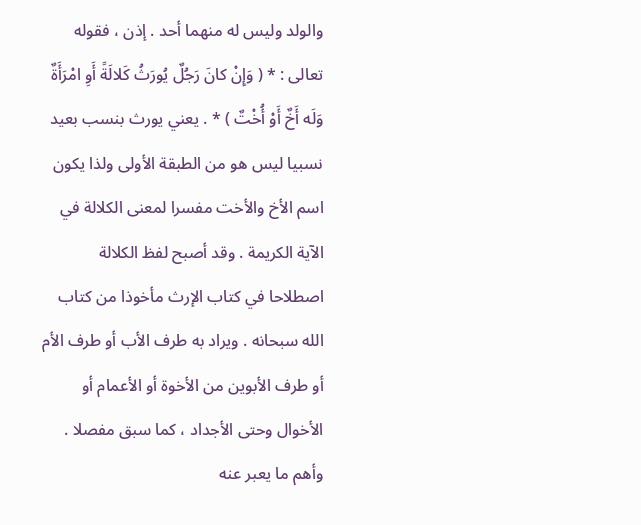والولد وليس له منهما أحد . إذن ، فقوله تعالى : * ( وَإِنْ كانَ رَجُلٌ يُورَثُ كَلالَةً أَوِ امْرَأَةٌ وَلَه أَخٌ أَوْ أُخْتٌ ) * . يعني يورث بنسب بعيد نسبيا ليس هو من الطبقة الأولى ولذا يكون اسم الأخ والأخت مفسرا لمعنى الكلالة في الآية الكريمة . وقد أصبح لفظ الكلالة اصطلاحا في كتاب الإرث مأخوذا من كتاب الله سبحانه . ويراد به طرف الأب أو طرف الأم أو طرف الأبوين من الأخوة أو الأعمام أو الأخوال وحتى الأجداد ، كما سبق مفصلا . وأهم ما يعبر عنه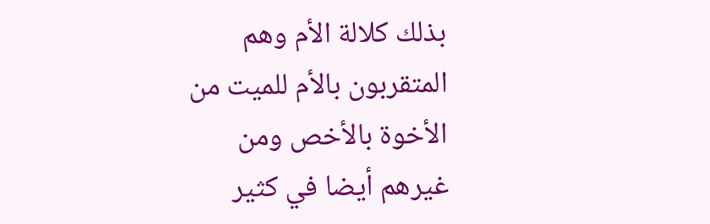بذلك كلالة الأم وهم المتقربون بالأم للميت من الأخوة بالأخص ومن غيرهم أيضا في كثير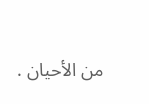من الأحيان .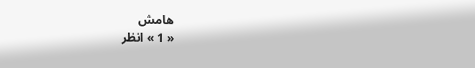هامش
« 1 » انظر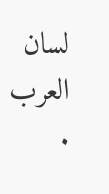لسان العرب .